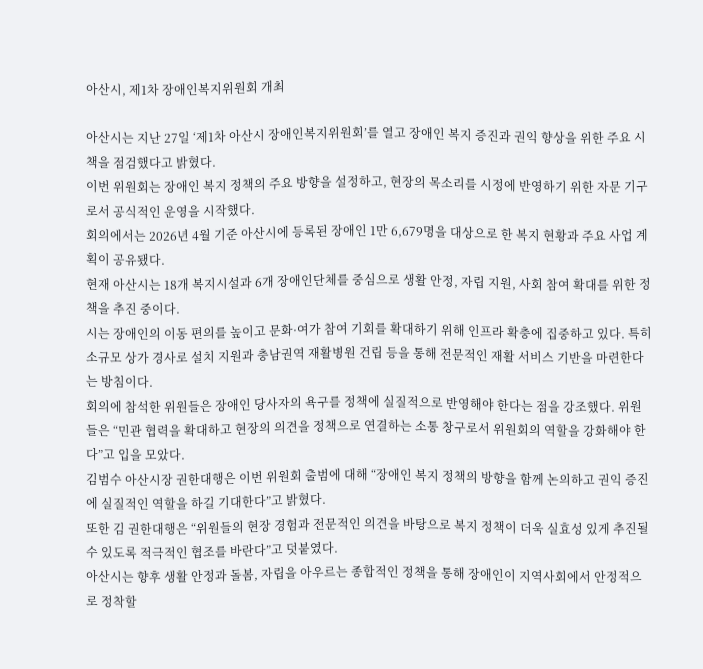아산시, 제1차 장애인복지위원회 개최

아산시는 지난 27일 ‘제1차 아산시 장애인복지위원회’를 열고 장애인 복지 증진과 권익 향상을 위한 주요 시책을 점검했다고 밝혔다.
이번 위원회는 장애인 복지 정책의 주요 방향을 설정하고, 현장의 목소리를 시정에 반영하기 위한 자문 기구로서 공식적인 운영을 시작했다.
회의에서는 2026년 4월 기준 아산시에 등록된 장애인 1만 6,679명을 대상으로 한 복지 현황과 주요 사업 계획이 공유됐다.
현재 아산시는 18개 복지시설과 6개 장애인단체를 중심으로 생활 안정, 자립 지원, 사회 참여 확대를 위한 정책을 추진 중이다.
시는 장애인의 이동 편의를 높이고 문화·여가 참여 기회를 확대하기 위해 인프라 확충에 집중하고 있다. 특히 소규모 상가 경사로 설치 지원과 충남권역 재활병원 건립 등을 통해 전문적인 재활 서비스 기반을 마련한다는 방침이다.
회의에 참석한 위원들은 장애인 당사자의 욕구를 정책에 실질적으로 반영해야 한다는 점을 강조했다. 위원들은 “민관 협력을 확대하고 현장의 의견을 정책으로 연결하는 소통 창구로서 위원회의 역할을 강화해야 한다”고 입을 모았다.
김범수 아산시장 권한대행은 이번 위원회 출범에 대해 “장애인 복지 정책의 방향을 함께 논의하고 권익 증진에 실질적인 역할을 하길 기대한다”고 밝혔다.
또한 김 권한대행은 “위원들의 현장 경험과 전문적인 의견을 바탕으로 복지 정책이 더욱 실효성 있게 추진될 수 있도록 적극적인 협조를 바란다”고 덧붙였다.
아산시는 향후 생활 안정과 돌봄, 자립을 아우르는 종합적인 정책을 통해 장애인이 지역사회에서 안정적으로 정착할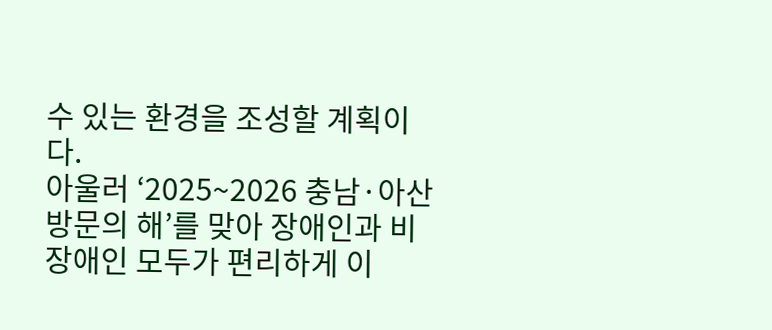수 있는 환경을 조성할 계획이다.
아울러 ‘2025~2026 충남·아산 방문의 해’를 맞아 장애인과 비장애인 모두가 편리하게 이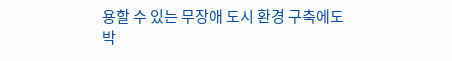용할 수 있는 무장애 도시 환경 구축에도 박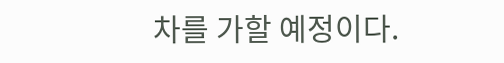차를 가할 예정이다.